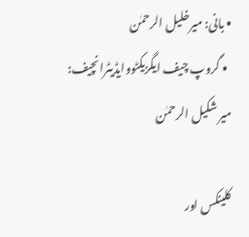• بانی: میرخلیل الرحمٰن
  • گروپ چیف ایگزیکٹووایڈیٹرانچیف: میر شکیل الرحمٰن

کلینکس اور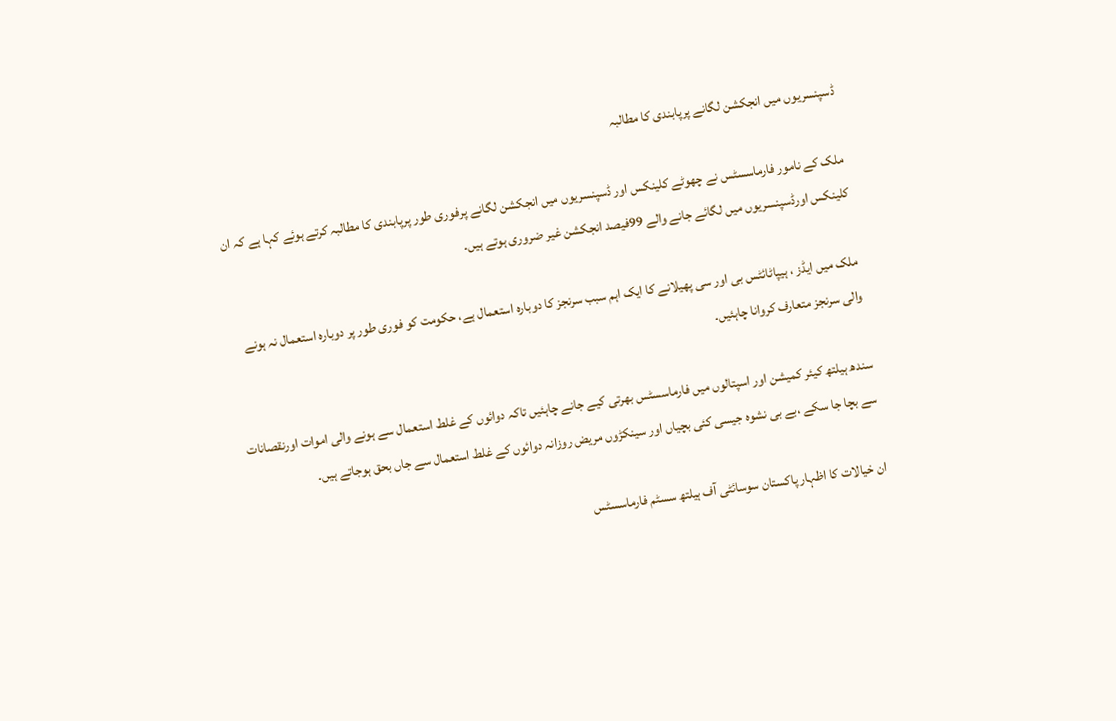ڈسپنسریوں میں انجکشن لگانے پرپابندی کا مطالبہ

ملک کے نامور فارماسسٹس نے چھوٹے کلینکس اور ڈسپنسریوں میں انجکشن لگانے پرفوری طور پرپابندی کا مطالبہ کرتے ہوئے کہا ہے کہ ان کلینکس اورڈسپنسریوں میں لگائے جانے والے 99فیصد انجکشن غیر ضروری ہوتے ہیں۔

ملک میں ایڈز ، ہیپاٹائٹس بی اور سی پھیلانے کا ایک اہم سبب سرنجز کا دوبارہ استعمال ہے، حکومت کو فوری طور پر دوبارہ استعمال نہ ہونے والی سرنجز متعارف کروانا چاہئیں۔

سندھ ہیلتھ کیئر کمیشن اور اسپتالوں میں فارماسسٹس بھرتی کیے جانے چاہئیں تاکہ دوائوں کے غلط استعمال سے ہونے والی اموات اورنقصانات سے بچا جا سکے ،بے بی نشوہ جیسی کئی بچیاں اور سینکڑوں مریض روزانہ دوائوں کے غلط استعمال سے جاں بحق ہوجاتے ہیں۔

ان خیالات کا اظہار پاکستان سوسائٹی آف ہیلتھ سسٹم فارماسسٹس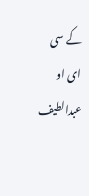کے سی ای او عبدالطیف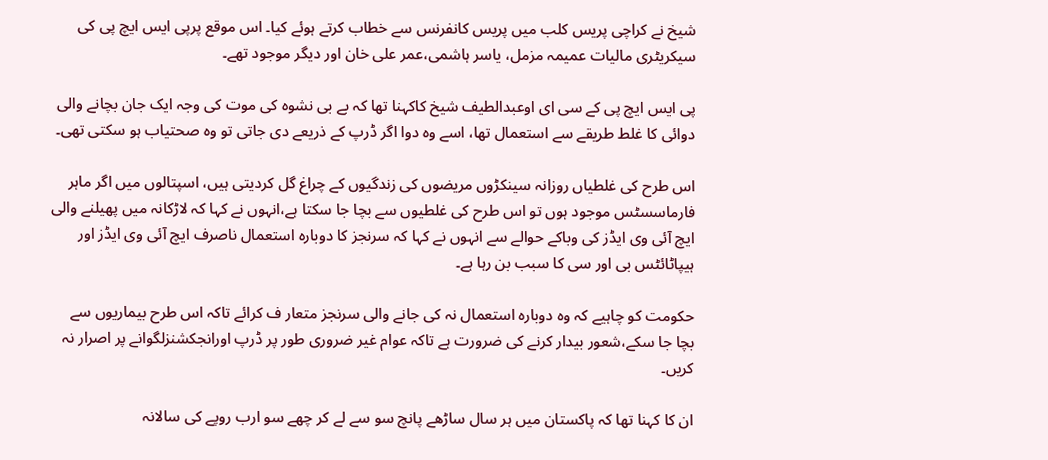شیخ نے کراچی پریس کلب میں پریس کانفرنس سے خطاب کرتے ہوئے کیا۔ اس موقع پرپی ایس ایچ پی کی سیکریٹری مالیات عمیمہ مزمل، یاسر ہاشمی،عمر علی خان اور دیگر موجود تھے۔

پی ایس ایچ پی کے سی ای اوعبدالطیف شیخ کاکہنا تھا کہ بے بی نشوہ کی موت کی وجہ ایک جان بچانے والی دوائی کا غلط طریقے سے استعمال تھا، اسے وہ دوا اگر ڈرپ کے ذریعے دی جاتی تو وہ صحتیاب ہو سکتی تھی۔

اس طرح کی غلطیاں روزانہ سینکڑوں مریضوں کی زندگیوں کے چراغ گل کردیتی ہیں، اسپتالوں میں اگر ماہر فارماسسٹس موجود ہوں تو اس طرح کی غلطیوں سے بچا جا سکتا ہے،انہوں نے کہا کہ لاڑکانہ میں پھیلنے والی ایچ آئی وی ایڈز کی وباکے حوالے سے انہوں نے کہا کہ سرنجز کا دوبارہ استعمال ناصرف ایچ آئی وی ایڈز اور ہیپاٹائٹس بی اور سی کا سبب بن رہا ہے۔

حکومت کو چاہیے کہ وہ دوبارہ استعمال نہ کی جانے والی سرنجز متعار ف کرائے تاکہ اس طرح بیماریوں سے بچا جا سکے،شعور بیدار کرنے کی ضرورت ہے تاکہ عوام غیر ضروری طور پر ڈرپ اورانجکشنزلگوانے پر اصرار نہ کریں۔

ان کا کہنا تھا کہ پاکستان میں ہر سال ساڑھے پانچ سو سے لے کر چھے سو ارب روپے کی سالانہ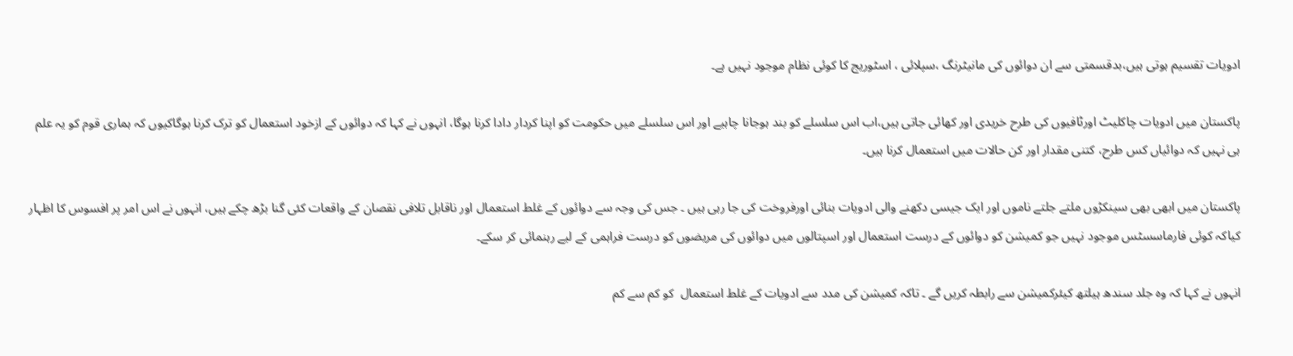ادویات تقسیم ہوتی ہیں،بدقسمتی سے ان دوائوں کی مانیٹرنگ ،سپلائی ، اسٹوریج کا کوئی نظام موجود نہیں ہے۔

پاکستان میں ادویات چاکلیٹ اورٹافیوں کی طرح خریدی اور کھائی جاتی ہیں،اب اس سلسلے کو بند ہوجانا چاہیے اور اس سلسلے میں حکومت کو اپنا کردار دادا کرنا ہوگا، انہوں نے کہا کہ دوائوں کے ازخود استعمال کو ترک کرنا ہوگاکیوں کہ ہماری قوم کو یہ علم ہی نہیں کہ دوائیاں کس طرح، کتنی مقدار اور کن حالات میں استعمال کرنا ہیں۔

پاکستان میں ابھی بھی سینکڑوں ملتے جلتے ناموں اور ایک جیسی دکھنے والی ادویات بنائی اورفروخت کی جا رہی ہیں ۔ جس کی وجہ سے دوائوں کے غلط استعمال اور ناقابل تلافی نقصان کے واقعات کئی گنا بڑھ چکے ہیں، انہوں نے اس امر پر افسوس کا اظہار کیاکہ کوئی فارماسسٹس موجود نہیں جو کمیشن کو دوائوں کے درست استعمال اور اسپتالوں میں دوائوں کی مریضوں کو درست فراہمی کے لیے رہنمائی کر سکے۔

انہوں نے کہا کہ وہ جلد سندھ ہیلتھ کیئرکمیشن سے رابطہ کریں گے ۔ تاکہ کمیشن کی مدد سے ادویات کے غلط استعمال  کو کم سے کم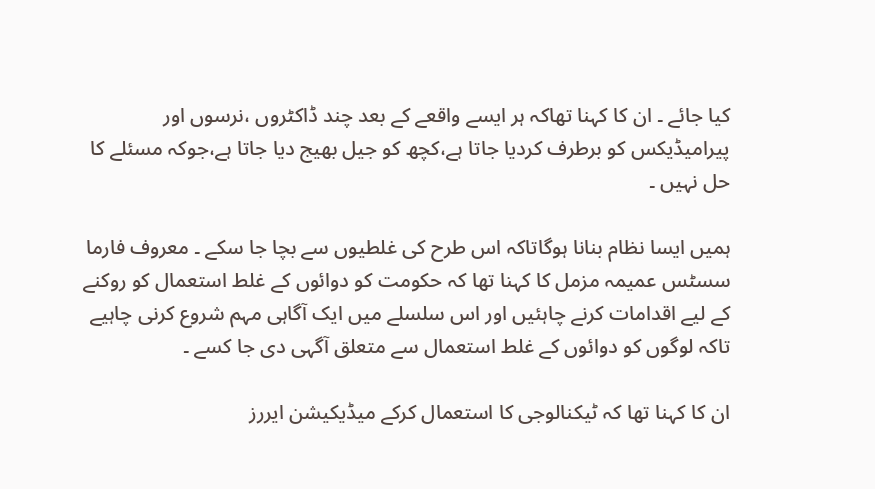کیا جائے ۔ ان کا کہنا تھاکہ ہر ایسے واقعے کے بعد چند ڈاکٹروں ،نرسوں اور پیرامیڈیکس کو برطرف کردیا جاتا ہے،کچھ کو جیل بھیج دیا جاتا ہے،جوکہ مسئلے کا حل نہیں ۔

ہمیں ایسا نظام بنانا ہوگاتاکہ اس طرح کی غلطیوں سے بچا جا سکے ۔ معروف فارما سسٹس عمیمہ مزمل کا کہنا تھا کہ حکومت کو دوائوں کے غلط استعمال کو روکنے کے لیے اقدامات کرنے چاہئیں اور اس سلسلے میں ایک آگاہی مہم شروع کرنی چاہیے تاکہ لوگوں کو دوائوں کے غلط استعمال سے متعلق آگہی دی جا کسے ۔

ان کا کہنا تھا کہ ٹیکنالوجی کا استعمال کرکے میڈیکیشن ایررز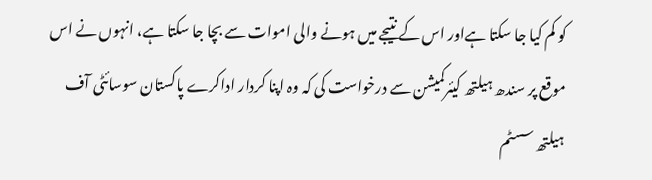کو کم کیا جا سکتا ہےاور اس کے نتیجے میں ہونے والی اموات سے بچا جا سکتا ہے، انہوں نے اس موقع پر سندھ ہیلتھ کیئرکمیشن سے درخواست کی کہ وہ اپنا کردار اداکرے پاکستان سوسائٹی آف ہیلتھ سسٹم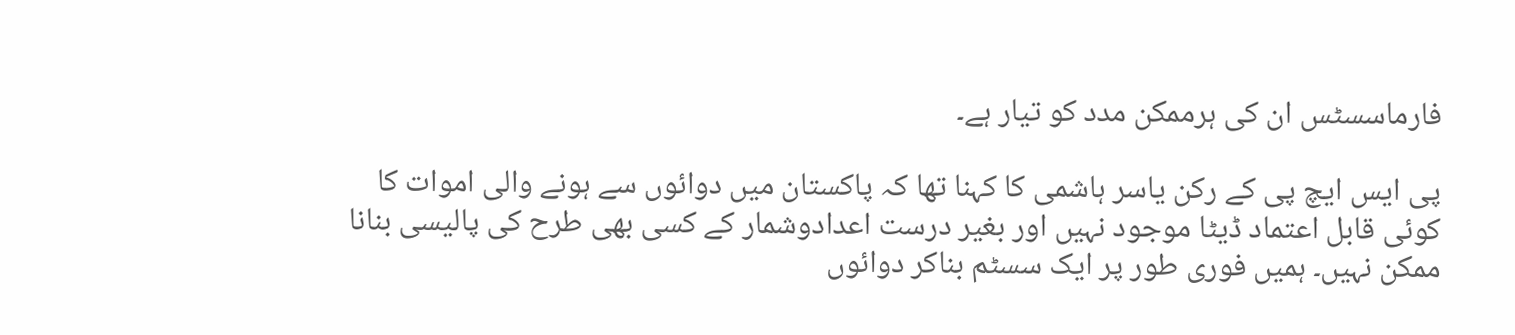فارماسسٹس ان کی ہرممکن مدد کو تیار ہے۔

پی ایس ایچ پی کے رکن یاسر ہاشمی کا کہنا تھا کہ پاکستان میں دوائوں سے ہونے والی اموات کا کوئی قابل اعتماد ڈیٹا موجود نہیں اور بغیر درست اعدادوشمار کے کسی بھی طرح کی پالیسی بنانا ممکن نہیں۔ ہمیں فوری طور پر ایک سسٹم بناکر دوائوں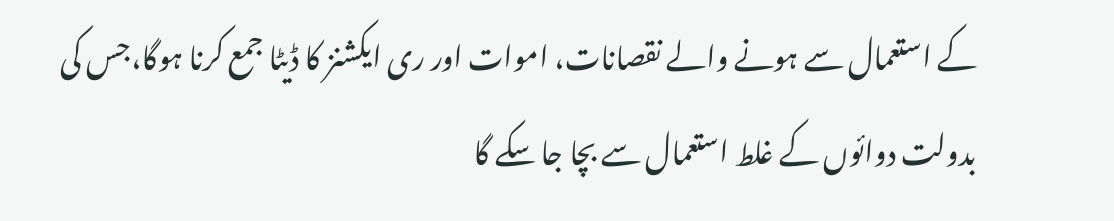کے استعمال سے ہونے والے نقصانات، اموات اور ری ایکشنز کا ڈیٹا جمع کرنا ہوگا،جس کی بدولت دوائوں کے غلط استعمال سے بچا جا سکے گا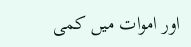اور اموات میں کمی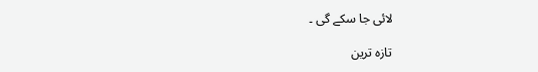لائی جا سکے گی ۔

تازہ ترین